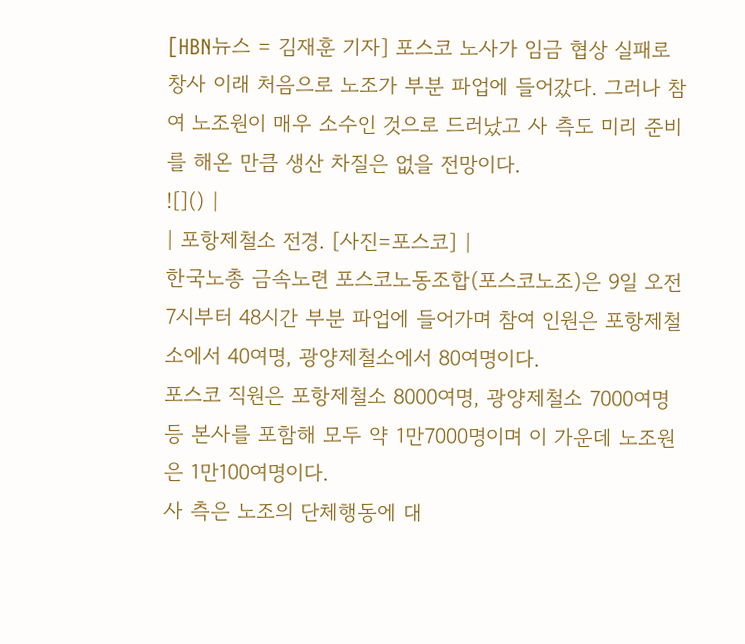[HBN뉴스 = 김재훈 기자] 포스코 노사가 임금 협상 실패로 창사 이래 처음으로 노조가 부분 파업에 들어갔다. 그러나 참여 노조원이 매우 소수인 것으로 드러났고 사 측도 미리 준비를 해온 만큼 생산 차질은 없을 전망이다.
![]() |
| 포항제철소 전경. [사진=포스코] |
한국노총 금속노련 포스코노동조합(포스코노조)은 9일 오전 7시부터 48시간 부분 파업에 들어가며 참여 인원은 포항제철소에서 40여명, 광양제철소에서 80여명이다.
포스코 직원은 포항제철소 8000여명, 광양제철소 7000여명 등 본사를 포함해 모두 약 1만7000명이며 이 가운데 노조원은 1만100여명이다.
사 측은 노조의 단체행동에 대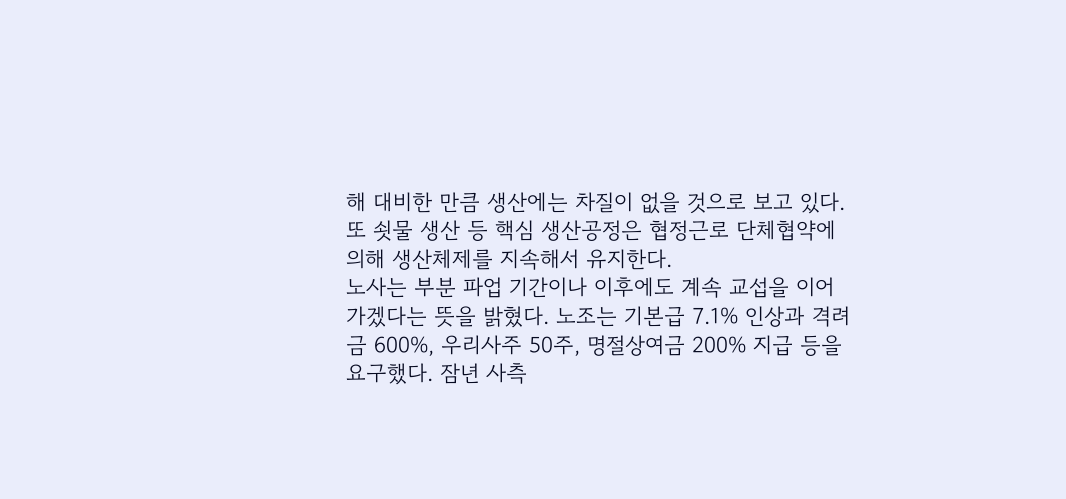해 대비한 만큼 생산에는 차질이 없을 것으로 보고 있다. 또 쇳물 생산 등 핵심 생산공정은 협정근로 단체협약에 의해 생산체제를 지속해서 유지한다.
노사는 부분 파업 기간이나 이후에도 계속 교섭을 이어가겠다는 뜻을 밝혔다. 노조는 기본급 7.1% 인상과 격려금 600%, 우리사주 50주, 명절상여금 200% 지급 등을 요구했다. 잠년 사측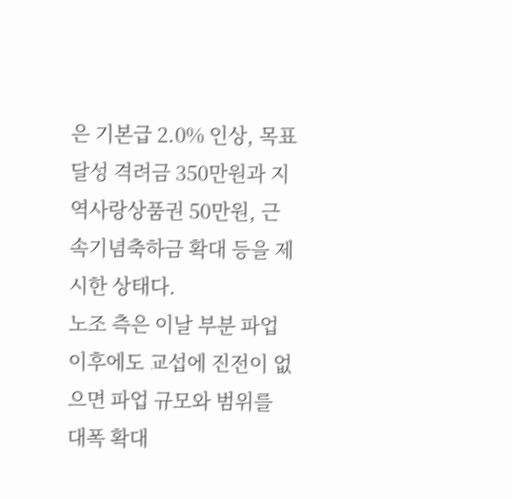은 기본급 2.0% 인상, 목표달성 격려금 350만원과 지역사랑상품권 50만원, 근속기념축하금 확대 등을 제시한 상태다.
노조 측은 이날 부분 파업 이후에도 교섭에 진전이 없으면 파업 규모와 범위를 대폭 확대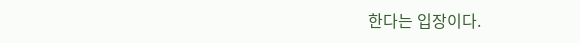한다는 입장이다.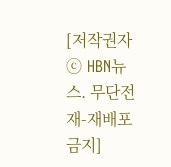[저작권자ⓒ HBN뉴스. 무단전재-재배포 금지]